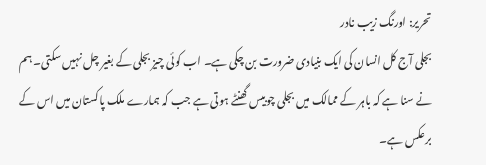تحریر: اورنگ زیب نادر
بجلی آج کل انسان کی ایک بنیادی ضرورت بن چکی ہے۔ اب کوئی چیز بجلی کے بغیر چل نہیں سکتی۔ ہم نے سنا ہے کہ باہر کے ممالک میں بجلی چوبیس گھنٹے ہوتی ہے جب کہ ہمارے ملک پاکستان میں اس کے برعکس ہے۔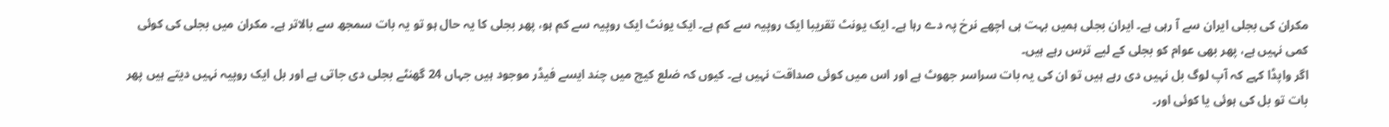مکران کی بجلی ایران سے آ رہی ہے۔ ایران بجلی ہمیں بہت ہی اچھے نرخ پہ دے رہا ہے۔ ایک یونٹ تقریبا ایک روپیہ سے کم ہے۔ ایک یونٹ ایک روپیہ سے کم ہو، پھر بجلی کا یہ حال ہو تو یہ بات سمجھ سے بالاتر ہے۔ مکران میں بجلی کی کوئی کمی نہیں ہے، پھر بھی عوام کو بجلی کے لیے ترس رہے ہیں۔
اگر واپڈا کہے کہ آپ لوگ بل نہیں دی رہے ہیں تو ان کی یہ بات سراسر جھوٹ ہے اور اس میں کوئی صداقت نہیں ہے۔ کیوں کہ ضلع کیچ میں چند ایسے فیڈر موجود ہیں جہاں 24 گھنٹے بجلی دی جاتی ہے اور بل ایک روپیہ نہیں دیتے ہیں پھر بات تو بل کی ہوئی یا کوئی اور۔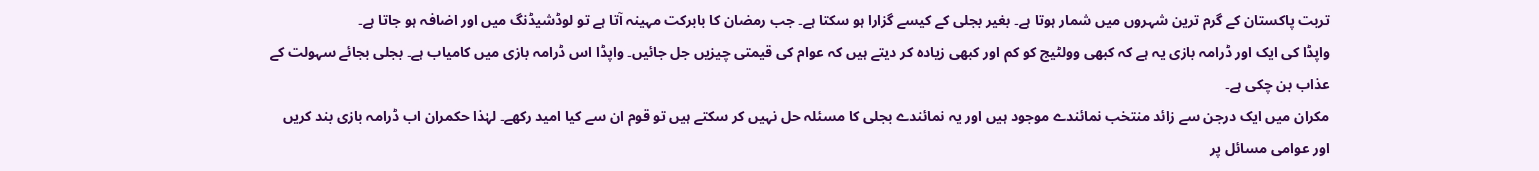تربت پاکستان کے گرم ترین شہروں میں شمار ہوتا ہے۔ بغیر بجلی کے کیسے گزارا ہو سکتا ہے۔ جب رمضان کا بابرکت مہینہ آتا ہے تو لوڈشیڈنگ میں اور اضافہ ہو جاتا ہے۔
واپڈا کی ایک اور ڈرامہ بازی یہ ہے کہ کبھی وولٹیج کو کم اور کبھی زیادہ کر دیتے ہیں کہ عوام کی قیمتی چیزیں جل جائیں۔ واپڈا اس ڈرامہ بازی میں کامیاب ہے۔ بجلی بجائے سہولت کے عذاب بن چکی ہے۔
مکران میں ایک درجن سے زائد منتخب نمائندے موجود ہیں اور یہ نمائندے بجلی کا مسئلہ حل نہیں کر سکتے ہیں تو قوم ان سے کیا امید رکھے۔ لہٰذا حکمران اب ڈرامہ بازی بند کریں اور عوامی مسائل پر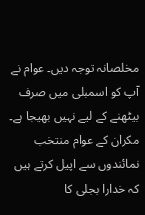مخلصانہ توجہ دیں۔ عوام نے آپ کو اسمبلی میں صرف بیٹھنے کے لیے نہیں بھیجا ہے۔
مکران کے عوام منتخب نمائندوں سے اپیل کرتے ہیں کہ خدارا بجلی کا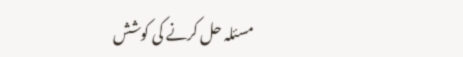مسئلہ حل کرنے کی کوشش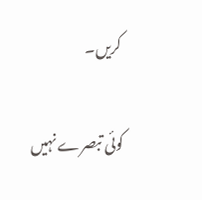کریں۔

کوئی تبصرے نہیں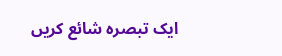ایک تبصرہ شائع کریں